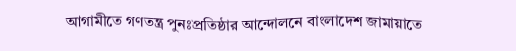আগামীতে গণতন্ত্র পুনঃপ্রতিষ্ঠার আন্দোলনে বাংলাদেশ জামায়াতে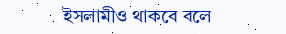ইসলামীও থাকবে বলে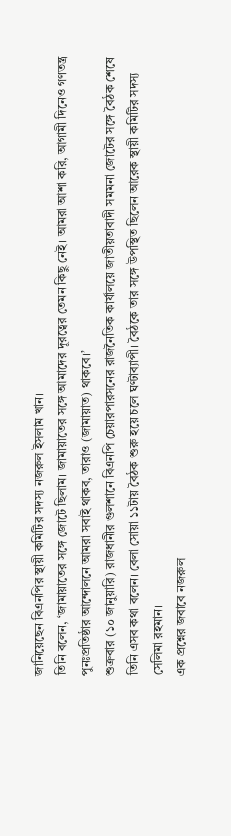জানিয়েছেন বিএনপির স্থায়ী কমিটির সদস্য নজরুল ইসলাম খান।
তিনি বলেন, ‘জামায়াতের সঙ্গে জোটে ছিলাম। জামায়াতের সঙ্গে আমাদের দূরত্বের তেমন কিছু নেই। আমরা আশা করি, আগামী দিনেও গণতন্ত্র পুনঃপ্রতিষ্ঠার আন্দোলনে আমরা সবাই থাকব, তারাও (জামায়াত) থাকবে।’
শুক্রবার (১০ জানুয়ারি) রাজধানীর গুলশানে বিএনপি চেয়ারপারসনের রাজনৈতিক কার্যালয়ে জাতীয়তাবাদী সমমনা জোটের সঙ্গে বৈঠক শেষে তিনি এসব কথা বলেন। বেলা সোয়া ১১টায় বৈঠক শুরু হয়ে চলে ঘণ্টাব্যাপী। বৈঠকে তার সঙ্গে উপস্থিত ছিলেন আরেক স্থায়ী কমিটির সদস্য সেলিমা রহমান।
এক প্রশ্নের জবাবে নজরুল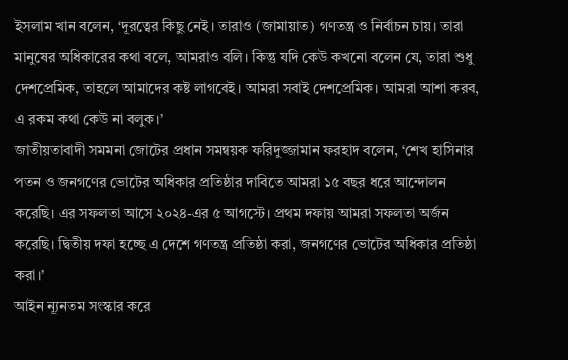ইসলাম খান বলেন, ‘দূরত্বের কিছু নেই। তারাও (জামায়াত) গণতন্ত্র ও নির্বাচন চায়। তারা মানুষের অধিকারের কথা বলে, আমরাও বলি। কিন্তু যদি কেউ কখনো বলেন যে, তারা শুধু দেশপ্রেমিক, তাহলে আমাদের কষ্ট লাগবেই। আমরা সবাই দেশপ্রেমিক। আমরা আশা করব, এ রকম কথা কেউ না বলুক।’
জাতীয়তাবাদী সমমনা জোটের প্রধান সমন্বয়ক ফরিদুজ্জামান ফরহাদ বলেন, ‘শেখ হাসিনার পতন ও জনগণের ভোটের অধিকার প্রতিষ্ঠার দাবিতে আমরা ১৫ বছর ধরে আন্দোলন করেছি। এর সফলতা আসে ২০২৪-এর ৫ আগস্টে। প্রথম দফায় আমরা সফলতা অর্জন করেছি। দ্বিতীয় দফা হচ্ছে এ দেশে গণতন্ত্র প্রতিষ্ঠা করা, জনগণের ভোটের অধিকার প্রতিষ্ঠা করা।’
আইন ন্যূনতম সংস্কার করে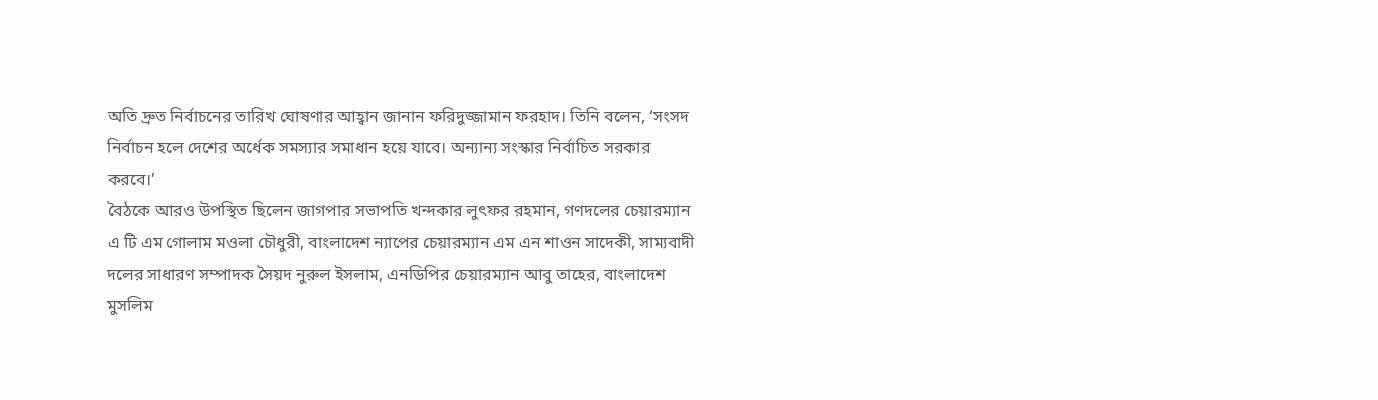অতি দ্রুত নির্বাচনের তারিখ ঘোষণার আহ্বান জানান ফরিদুজ্জামান ফরহাদ। তিনি বলেন, ‘সংসদ নির্বাচন হলে দেশের অর্ধেক সমস্যার সমাধান হয়ে যাবে। অন্যান্য সংস্কার নির্বাচিত সরকার করবে।’
বৈঠকে আরও উপস্থিত ছিলেন জাগপার সভাপতি খন্দকার লুৎফর রহমান, গণদলের চেয়ারম্যান এ টি এম গোলাম মওলা চৌধুরী, বাংলাদেশ ন্যাপের চেয়ারম্যান এম এন শাওন সাদেকী, সাম্যবাদী দলের সাধারণ সম্পাদক সৈয়দ নুরুল ইসলাম, এনডিপির চেয়ারম্যান আবু তাহের, বাংলাদেশ মুসলিম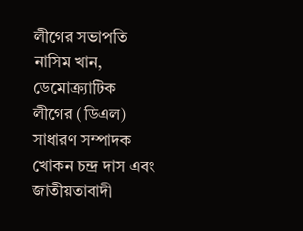লীগের সভাপতি নাসিম খান, ডেমোক্র্যাটিক লীগের (ডিএল) সাধারণ সম্পাদক খোকন চন্দ্র দাস এবং জাতীয়তাবাদী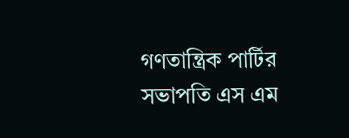গণতান্ত্রিক পার্টির সভাপতি এস এম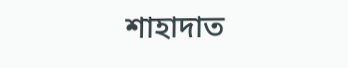শাহাদাত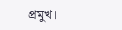প্রমুখ।